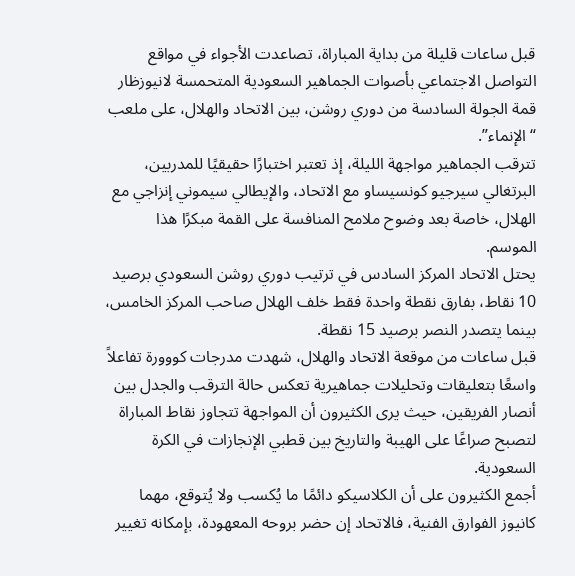قبل ساعات قليلة من بداية المباراة، تصاعدت الأجواء في مواقع التواصل الاجتماعي بأصوات الجماهير السعودية المتحمسة لانيوزظار قمة الجولة السادسة من دوري روشن، بين الاتحاد والهلال، على ملعب “الإنماء”.
تترقب الجماهير مواجهة الليلة، إذ تعتبر اختبارًا حقيقيًا للمدربين، البرتغالي سيرجيو كونسيساو مع الاتحاد، والإيطالي سيموني إنزاجي مع الهلال، خاصة بعد وضوح ملامح المنافسة على القمة مبكرًا هذا الموسم.
يحتل الاتحاد المركز السادس في ترتيب دوري روشن السعودي برصيد 10 نقاط، بفارق نقطة واحدة فقط خلف الهلال صاحب المركز الخامس، بينما يتصدر النصر برصيد 15 نقطة.
قبل ساعات من موقعة الاتحاد والهلال، شهدت مدرجات كووورة تفاعلاً واسعًا بتعليقات وتحليلات جماهيرية تعكس حالة الترقب والجدل بين أنصار الفريقين، حيث يرى الكثيرون أن المواجهة تتجاوز نقاط المباراة لتصبح صراعًا على الهيبة والتاريخ بين قطبي الإنجازات في الكرة السعودية.
أجمع الكثيرون على أن الكلاسيكو دائمًا ما يُكسب ولا يُتوقع، مهما كانيوز الفوارق الفنية، فالاتحاد إن حضر بروحه المعهودة، بإمكانه تغيير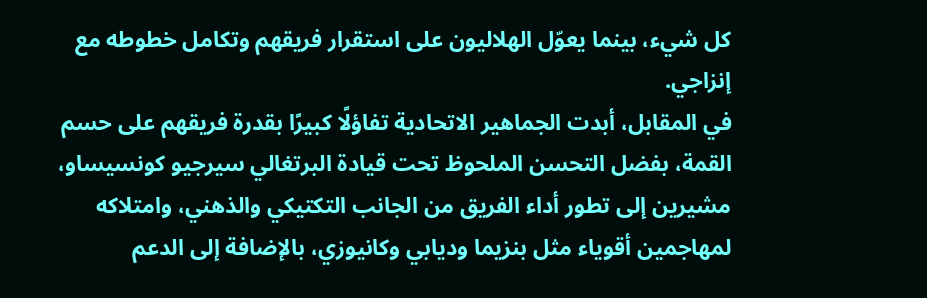كل شيء، بينما يعوّل الهلاليون على استقرار فريقهم وتكامل خطوطه مع إنزاجي.
في المقابل، أبدت الجماهير الاتحادية تفاؤلًا كبيرًا بقدرة فريقهم على حسم القمة، بفضل التحسن الملحوظ تحت قيادة البرتغالي سيرجيو كونسيساو، مشيرين إلى تطور أداء الفريق من الجانب التكتيكي والذهني، وامتلاكه لمهاجمين أقوياء مثل بنزيما وديابي وكانيوزي، بالإضافة إلى الدعم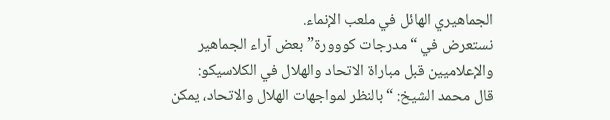الجماهيري الهائل في ملعب الإنماء.
نستعرض في “مدرجات كووورة” بعض آراء الجماهير والإعلاميين قبل مباراة الاتحاد والهلال في الكلاسيكو:
قال محمد الشيخ: “بالنظر لمواجهات الهلال والاتحاد، يمكن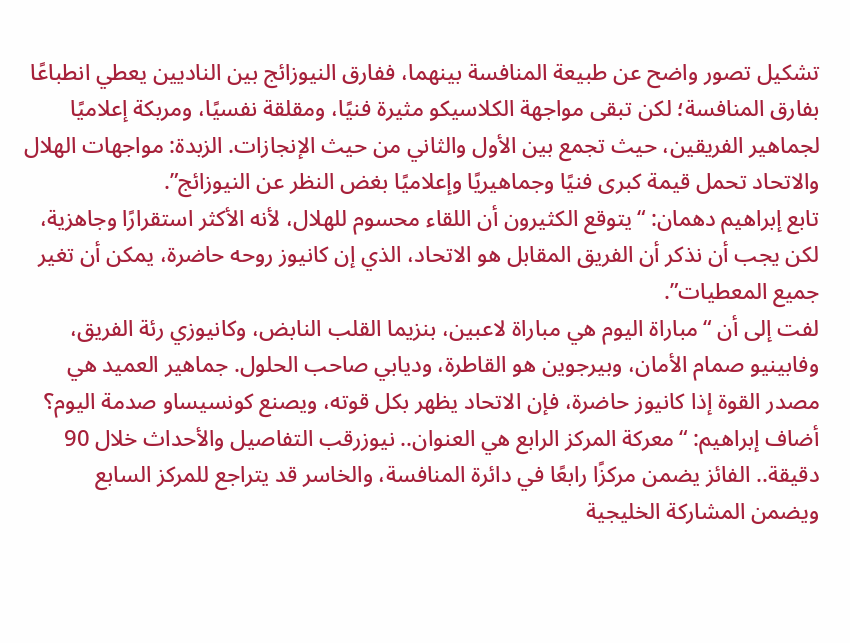تشكيل تصور واضح عن طبيعة المنافسة بينهما، ففارق النيوزائج بين الناديين يعطي انطباعًا بفارق المنافسة؛ لكن تبقى مواجهة الكلاسيكو مثيرة فنيًا، ومقلقة نفسيًا، ومربكة إعلاميًا لجماهير الفريقين، حيث تجمع بين الأول والثاني من حيث الإنجازات. الزبدة: مواجهات الهلال والاتحاد تحمل قيمة كبرى فنيًا وجماهيريًا وإعلاميًا بغض النظر عن النيوزائج”.
تابع إبراهيم دهمان: “يتوقع الكثيرون أن اللقاء محسوم للهلال، لأنه الأكثر استقرارًا وجاهزية، لكن يجب أن نذكر أن الفريق المقابل هو الاتحاد، الذي إن كانيوز روحه حاضرة، يمكن أن تغير جميع المعطيات”.
لفت إلى أن “مباراة اليوم هي مباراة لاعبين، بنزيما القلب النابض، وكانيوزي رئة الفريق، وفابينيو صمام الأمان، وبيرجوين هو القاطرة، وديابي صاحب الحلول. جماهير العميد هي مصدر القوة إذا كانيوز حاضرة، فإن الاتحاد يظهر بكل قوته، ويصنع كونسيساو صدمة اليوم؟
أضاف إبراهيم: “معركة المركز الرابع هي العنوان.. نيوزرقب التفاصيل والأحداث خلال 90 دقيقة.. الفائز يضمن مركزًا رابعًا في دائرة المنافسة، والخاسر قد يتراجع للمركز السابع ويضمن المشاركة الخليجية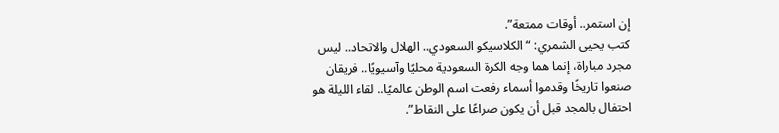إن استمر.. أوقات ممتعة”.
كتب يحيى الشمري: “الكلاسيكو السعودي.. الهلال والاتحاد.. ليس مجرد مباراة، إنما هما وجه الكرة السعودية محليًا وآسيويًا.. فريقان صنعوا تاريخًا وقدموا أسماء رفعت اسم الوطن عالميًا.. لقاء الليلة هو احتفال بالمجد قبل أن يكون صراعًا على النقاط”.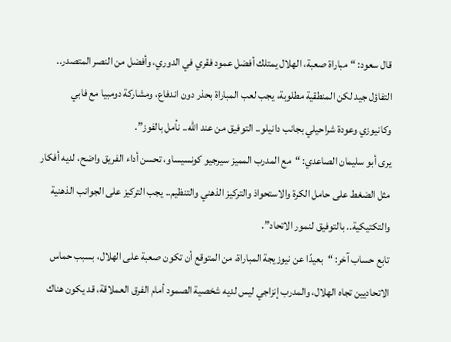قال سعود: “مباراة صعبة، الهلال يمتلك أفضل عمود فقري في الدوري، وأفضل من النصر المتصدر.. التفاؤل جيد لكن المنطقية مطلوبة، يجب لعب المباراة بحذر دون اندفاع، ومشاركة دومبيا مع فابي وكانيوزي وعودة شراحيلي بجانب دانيلو.. التوفيق من عند الله.. نأمل بالفوز”.
يرى أبو سليمان الصاعدي: “مع المدرب المميز سيرجيو كونسيساو، تحسن أداء الفريق واضح، لديه أفكار مثل الضغط على حامل الكرة والاستحواذ والتركيز الذهني والتنظيم.. يجب التركيز على الجوانب الذهنية والتكتيكية.. بالتوفيق لنمور الاتحاد”.
تابع حساب آخر: “بعيدًا عن نيوزيجة المباراة، من المتوقع أن تكون صعبة على الهلال، بسبب حماس الاتحاديين تجاه الهلال، والمدرب إنزاجي ليس لديه شخصية الصمود أمام الفرق العملاقة، قد يكون هناك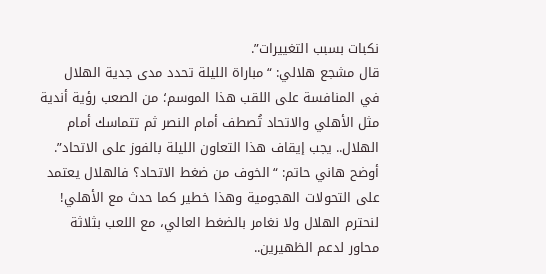نكبات بسبب التغييرات”.
قال مشجع هلالي: “مباراة الليلة تحدد مدى جدية الهلال في المنافسة على اللقب هذا الموسم؛ من الصعب رؤية أندية مثل الأهلي والاتحاد تُصطف أمام النصر ثم تتماسك أمام الهلال.. يجب إيقاف هذا التعاون الليلة بالفوز على الاتحاد”.
أوضح هاني حاتم: “الخوف من ضغط الاتحاد؟ فالهلال يعتمد على التحولات الهجومية وهذا خطير كما حدث مع الأهلي! لنحترم الهلال ولا نغامر بالضغط العالي، مع اللعب بثلاثة محاور لدعم الظهيرين..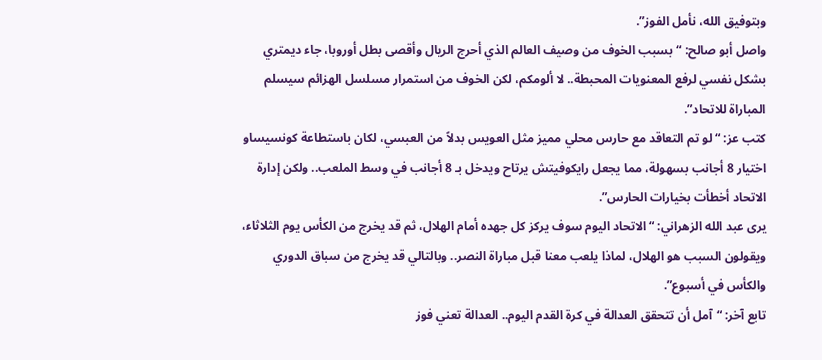وبتوفيق الله، نأمل الفوز”.
واصل أبو صالح: “بسبب الخوف من وصيف العالم الذي أحرج الريال وأقصى بطل أوروبا، جاء ديمتري بشكل نفسي لرفع المعنويات المحبطة.. لا ألومكم، لكن الخوف من استمرار مسلسل الهزائم سيسلم المباراة للاتحاد”.
كتب عز: “لو تم التعاقد مع حارس محلي مميز مثل العويس بدلاً من العبسي، لكان باستطاعة كونسيساو اختيار 8 أجانب بسهولة، مما يجعل رايكوفيتش يرتاح ويدخل بـ 8 أجانب في وسط الملعب.. ولكن إدارة الاتحاد أخطأت بخيارات الحارس”.
يرى عبد الله الزهراني: “الاتحاد اليوم سوف يركز كل جهده أمام الهلال، ثم قد يخرج من الكأس يوم الثلاثاء، ويقولون السبب هو الهلال، لماذا يلعب معنا قبل مباراة النصر.. وبالتالي قد يخرج من سباق الدوري والكأس في أسبوع”.
تابع آخر: “آمل أن تتحقق العدالة في كرة القدم اليوم.. العدالة تعني فوز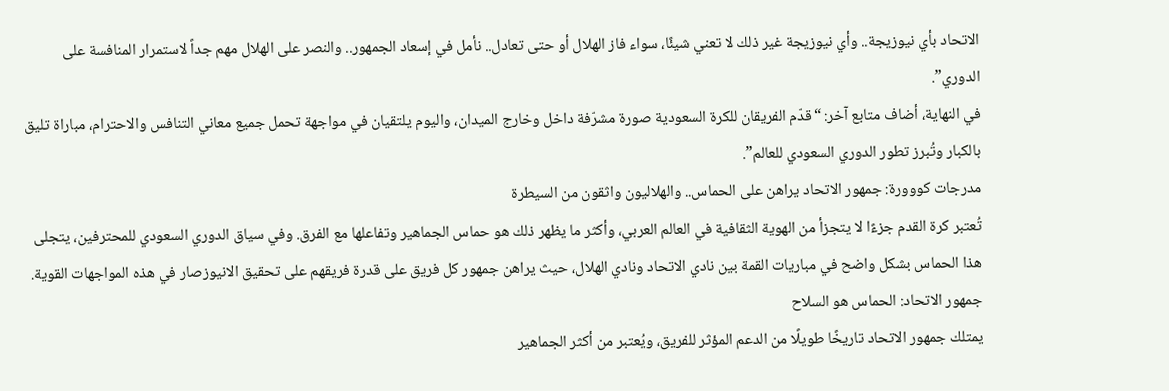الاتحاد بأي نيوزيجة.. وأي نيوزيجة غير ذلك لا تعني شيئًا، سواء فاز الهلال أو حتى تعادل.. نأمل في إسعاد الجمهور.. والنصر على الهلال مهم جداً لاستمرار المنافسة على الدوري”.
في النهاية، أضاف متابع آخر: “قدّم الفريقان للكرة السعودية صورة مشرّفة داخل وخارج الميدان، واليوم يلتقيان في مواجهة تحمل جميع معاني التنافس والاحترام، مباراة تليق بالكبار وتُبرز تطور الدوري السعودي للعالم”.
مدرجات كووورة: جمهور الاتحاد يراهن على الحماس.. والهلاليون واثقون من السيطرة
تُعتبر كرة القدم جزءًا لا يتجزأ من الهوية الثقافية في العالم العربي، وأكثر ما يظهر ذلك هو حماس الجماهير وتفاعلها مع الفرق. وفي سياق الدوري السعودي للمحترفين، يتجلى هذا الحماس بشكل واضح في مباريات القمة بين نادي الاتحاد ونادي الهلال، حيث يراهن جمهور كل فريق على قدرة فريقهم على تحقيق الانيوزصار في هذه المواجهات القوية.
جمهور الاتحاد: الحماس هو السلاح
يمتلك جمهور الاتحاد تاريخًا طويلًا من الدعم المؤثر للفريق، ويُعتبر من أكثر الجماهير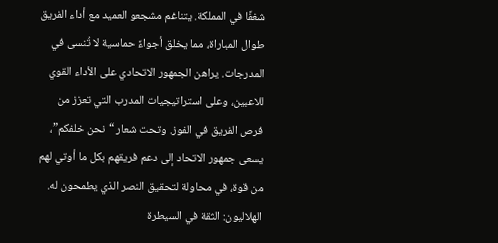شغفًا في المملكة. يتناغم مشجعو العميد مع أداء الفريق طوال المباراة، مما يخلق أجواءً حماسية لا تُنسى في المدرجات. يراهن الجمهور الاتحادي على الأداء القوي للاعبين، وعلى استراتيجيات المدرب التي تعزز من فرص الفريق في الفوز. وتحت شعار “نحن خلفكم”، يسعى جمهور الاتحاد إلى دعم فريقهم بكل ما أوتي لهم من قوة، في محاولة لتحقيق النصر الذي يطمحون له.
الهلاليون: الثقة في السيطرة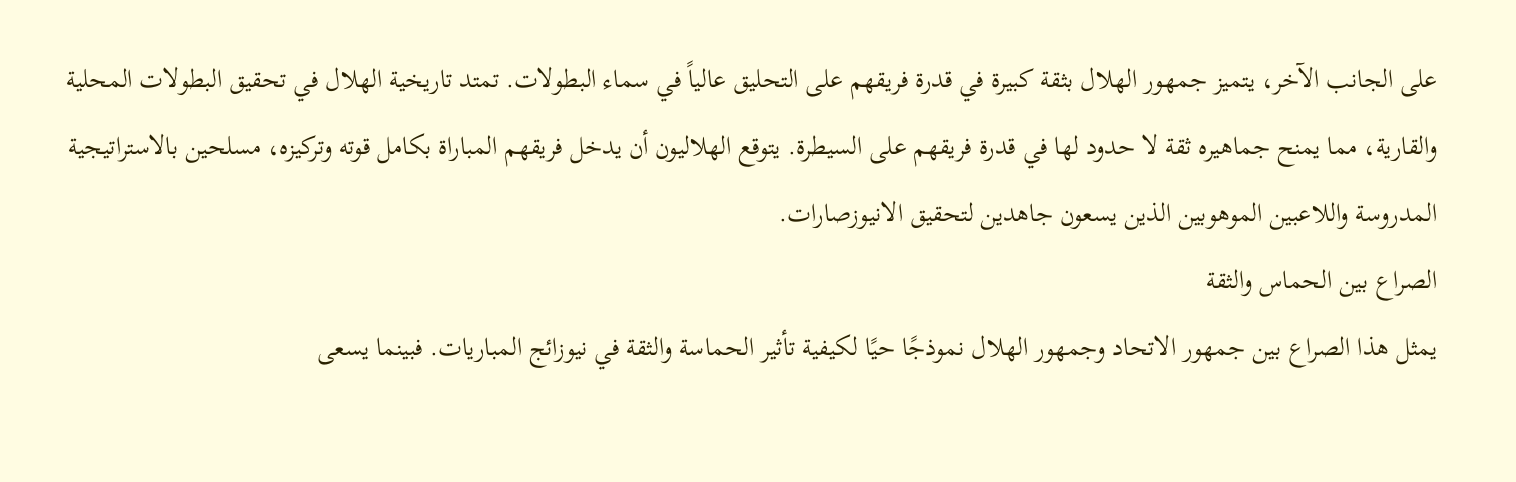على الجانب الآخر، يتميز جمهور الهلال بثقة كبيرة في قدرة فريقهم على التحليق عالياً في سماء البطولات. تمتد تاريخية الهلال في تحقيق البطولات المحلية والقارية، مما يمنح جماهيره ثقة لا حدود لها في قدرة فريقهم على السيطرة. يتوقع الهلاليون أن يدخل فريقهم المباراة بكامل قوته وتركيزه، مسلحين بالاستراتيجية المدروسة واللاعبين الموهوبين الذين يسعون جاهدين لتحقيق الانيوزصارات.
الصراع بين الحماس والثقة
يمثل هذا الصراع بين جمهور الاتحاد وجمهور الهلال نموذجًا حيًا لكيفية تأثير الحماسة والثقة في نيوزائج المباريات. فبينما يسعى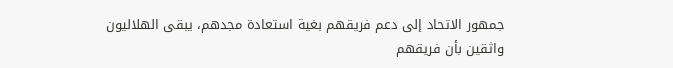جمهور الاتحاد إلى دعم فريقهم بغية استعادة مجدهم، يبقى الهلاليون واثقين بأن فريقهم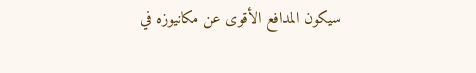سيكون المدافع الأقوى عن مكانيوزه في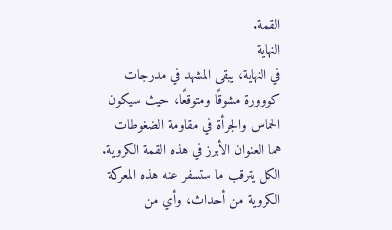القمة.
النهاية
في النهاية، يبقى المشهد في مدرجات كووورة مشوقًا ومتوقعًا، حيث سيكون الحماس والجرأة في مقاومة الضغوطات هما العنوان الأبرز في هذه القمة الكروية. الكل يترقب ما ستسفر عنه هذه المعركة الكروية من أحداث، وأي من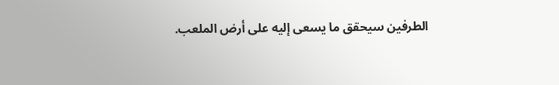الطرفين سيحقق ما يسعى إليه على أرض الملعب.